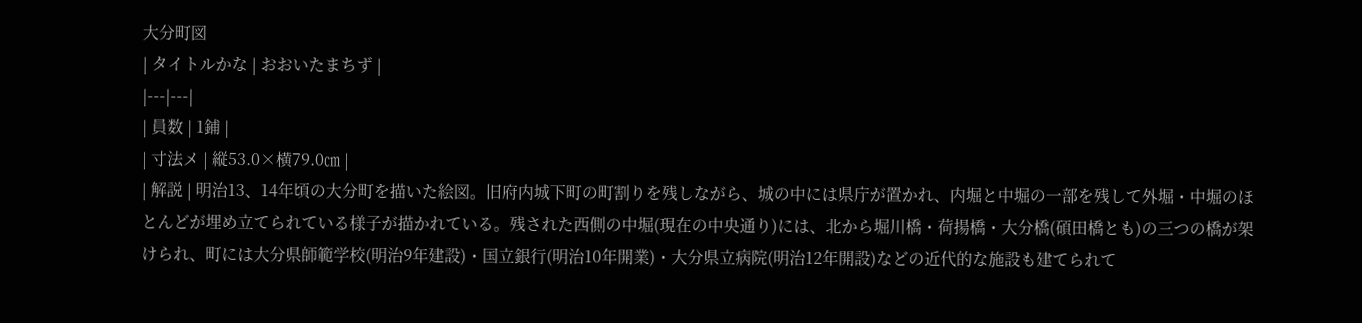大分町図
| タイトルかな | おおいたまちず |
|---|---|
| 員数 | 1鋪 |
| 寸法メ | 縦53.0×横79.0㎝ |
| 解説 | 明治13、14年頃の大分町を描いた絵図。旧府内城下町の町割りを残しながら、城の中には県庁が置かれ、内堀と中堀の一部を残して外堀・中堀のほとんどが埋め立てられている様子が描かれている。残された西側の中堀(現在の中央通り)には、北から堀川橋・荷揚橋・大分橋(碩田橋とも)の三つの橋が架けられ、町には大分県師範学校(明治9年建設)・国立銀行(明治10年開業)・大分県立病院(明治12年開設)などの近代的な施設も建てられて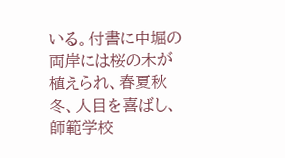いる。付書に中堀の両岸には桜の木が植えられ、春夏秋冬、人目を喜ばし、師範学校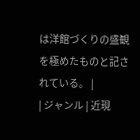は洋館づくりの盛観を極めたものと記されている。 |
| ジャンル | 近現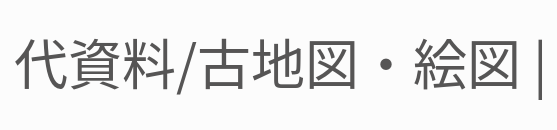代資料/古地図・絵図 |